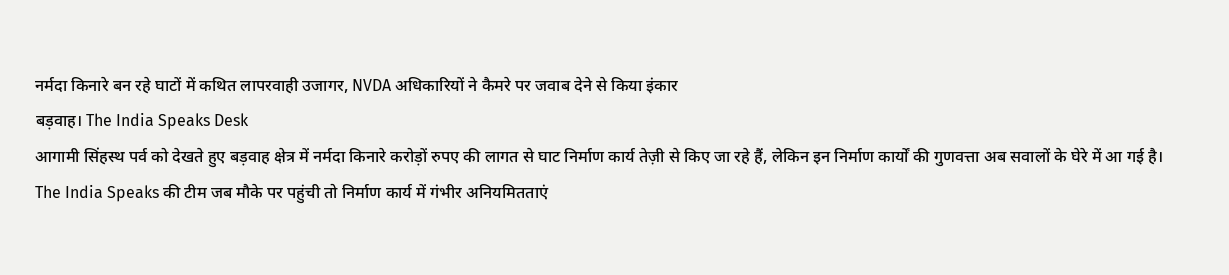नर्मदा किनारे बन रहे घाटों में कथित लापरवाही उजागर, NVDA अधिकारियों ने कैमरे पर जवाब देने से किया इंकार
बड़वाह। The India Speaks Desk
आगामी सिंहस्थ पर्व को देखते हुए बड़वाह क्षेत्र में नर्मदा किनारे करोड़ों रुपए की लागत से घाट निर्माण कार्य तेज़ी से किए जा रहे हैं, लेकिन इन निर्माण कार्यों की गुणवत्ता अब सवालों के घेरे में आ गई है। The India Speaks की टीम जब मौके पर पहुंची तो निर्माण कार्य में गंभीर अनियमितताएं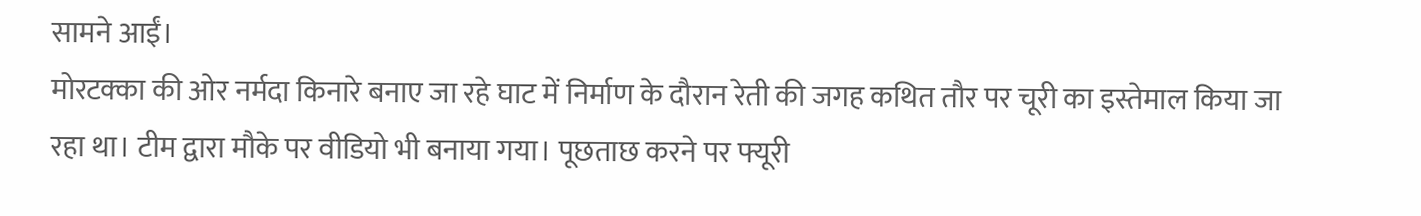सामने आईं।
मोरटक्का की ओर नर्मदा किनारे बनाए जा रहे घाट में निर्माण के दौरान रेती की जगह कथित तौर पर चूरी का इस्तेमाल किया जा रहा था। टीम द्वारा मौके पर वीडियो भी बनाया गया। पूछताछ करने पर फ्यूरी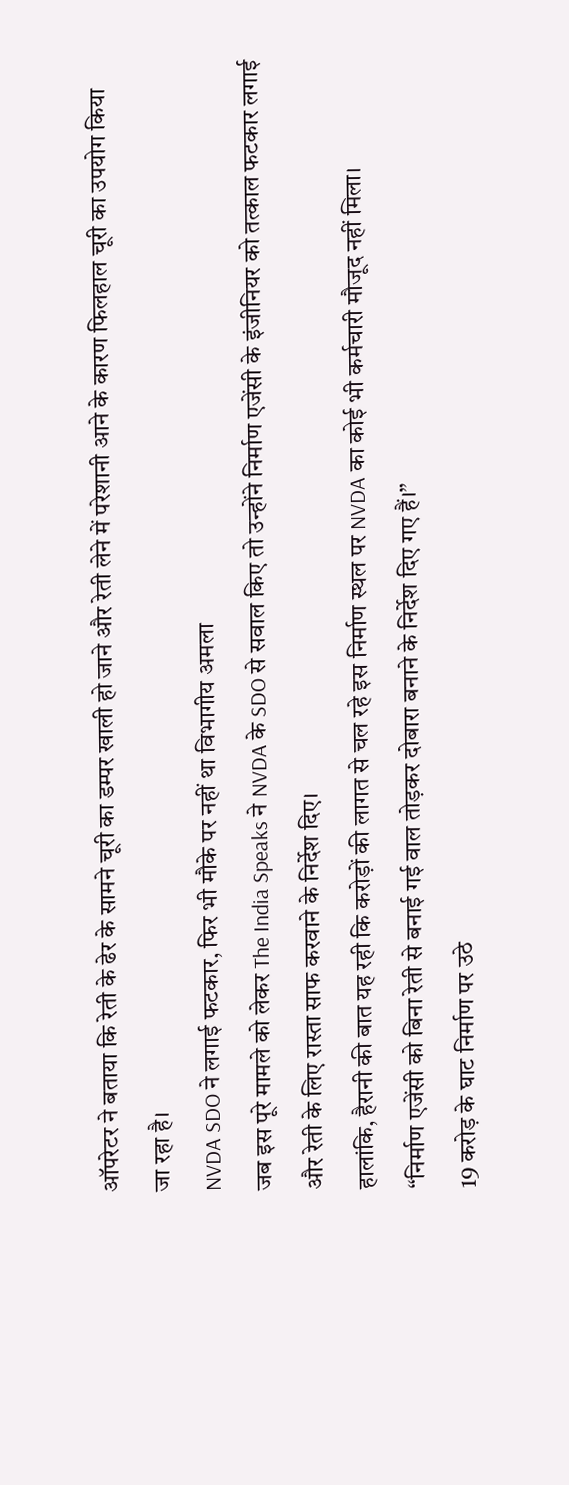ऑपरेटर ने बताया कि रेती के ढेर के सामने चूरी का डम्पर खाली हो जाने और रेती लेने में परेशानी आने के कारण फिलहाल चूरी का उपयोग किया जा रहा है।
NVDA SDO ने लगाई फटकार, फिर भी मौके पर नहीं था विभागीय अमला
जब इस पूरे मामले को लेकर The India Speaks ने NVDA के SDO से सवाल किए तो उन्होंने निर्माण एजेंसी के इंजीनियर को तत्काल फटकार लगाई और रेती के लिए रास्ता साफ करवाने के निर्देश दिए।
हालांकि, हैरानी की बात यह रही कि करोड़ों की लागत से चल रहे इस निर्माण स्थल पर NVDA का कोई भी कर्मचारी मौजूद नहीं मिला।
“निर्माण एजेंसी को बिना रेती से बनाई गई वाल तोड़कर दोबारा बनाने के निर्देश दिए गए हैं।”
19 करोड़ के घाट निर्माण पर उठे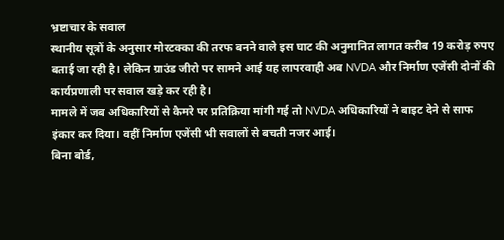भ्रष्टाचार के सवाल
स्थानीय सूत्रों के अनुसार मोरटक्का की तरफ बनने वाले इस घाट की अनुमानित लागत करीब 19 करोड़ रुपए बताई जा रही है। लेकिन ग्राउंड जीरो पर सामने आई यह लापरवाही अब NVDA और निर्माण एजेंसी दोनों की कार्यप्रणाली पर सवाल खड़े कर रही है।
मामले में जब अधिकारियों से कैमरे पर प्रतिक्रिया मांगी गई तो NVDA अधिकारियों ने बाइट देने से साफ इंकार कर दिया। वहीं निर्माण एजेंसी भी सवालों से बचती नजर आई।
बिना बोर्ड,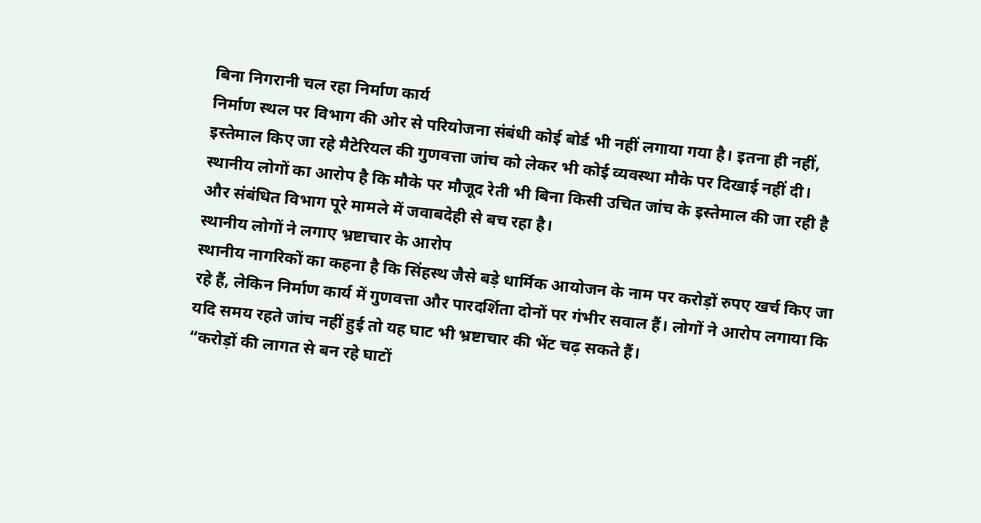बिना निगरानी चल रहा निर्माण कार्य
निर्माण स्थल पर विभाग की ओर से परियोजना संबंधी कोई बोर्ड भी नहीं लगाया गया है। इतना ही नहीं, इस्तेमाल किए जा रहे मैटेरियल की गुणवत्ता जांच को लेकर भी कोई व्यवस्था मौके पर दिखाई नहीं दी।
स्थानीय लोगों का आरोप है कि मौके पर मौजूद रेती भी बिना किसी उचित जांच के इस्तेमाल की जा रही है और संबंधित विभाग पूरे मामले में जवाबदेही से बच रहा है।
स्थानीय लोगों ने लगाए भ्रष्टाचार के आरोप
स्थानीय नागरिकों का कहना है कि सिंहस्थ जैसे बड़े धार्मिक आयोजन के नाम पर करोड़ों रुपए खर्च किए जा रहे हैं, लेकिन निर्माण कार्य में गुणवत्ता और पारदर्शिता दोनों पर गंभीर सवाल हैं। लोगों ने आरोप लगाया कि यदि समय रहते जांच नहीं हुई तो यह घाट भी भ्रष्टाचार की भेंट चढ़ सकते हैं।
“करोड़ों की लागत से बन रहे घाटों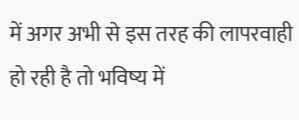में अगर अभी से इस तरह की लापरवाही हो रही है तो भविष्य में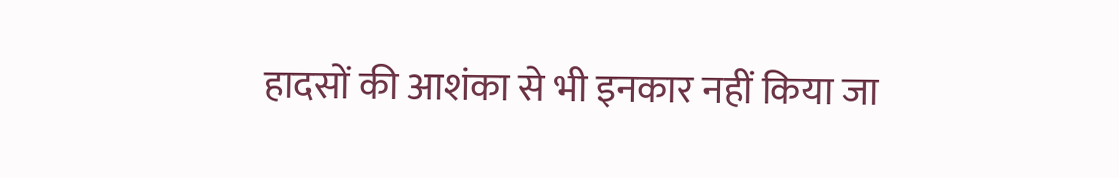हादसों की आशंका से भी इनकार नहीं किया जा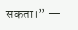सकता।” —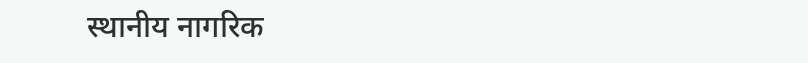स्थानीय नागरिक